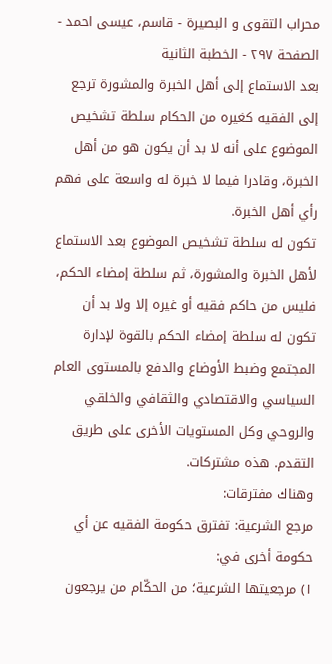محراب التقوى و البصيرة - قاسم، عيسى احمد - الصفحة ٢٩٧ - الخطبة الثانية
بعد الاستماع إلى أهل الخبرة والمشورة ترجع إلى الفقيه كغيره من الحكام سلطة تشخيص الموضوع على أنه لا بد أن يكون هو من أهل الخبرة، وقادرا فيما لا خبرة له واسعة على فهم رأي أهل الخبرة.
تكون له سلطة تشخيص الموضوع بعد الاستماع لأهل الخبرة والمشورة، ثم سلطة إمضاء الحكم، فليس من حاكم فقيه أو غيره إلا ولا بد أن تكون له سلطة إمضاء الحكم بالقوة لإدارة المجتمع وضبط الأوضاع والدفع بالمستوى العام السياسي والاقتصادي والثقافي والخلقي والروحي وكل المستويات الأخرى على طريق التقدم. هذه مشتركات.
وهناك مفترقات:
مرجع الشرعية: تفترق حكومة الفقيه عن أي حكومة أخرى في:
١) مرجعيتها الشرعية؛ من الحكّام من يرجعون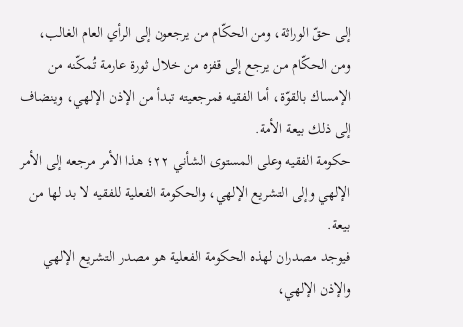إلى حقّ الوراثة، ومن الحكّام من يرجعون إلى الرأي العام الغالب، ومن الحكّام من يرجع إلى قفزه من خلال ثورة عارمة تُمكّنه من الإمساك بالقوّة، أما الفقيه فمرجعيته تبدأ من الإذن الإلهي، وينضاف إلى ذلك بيعة الأمة.
حكومة الفقيه وعلى المستوى الشأني ٢٢؛ هذا الأمر مرجعه إلى الأمر الإلهي وإلى التشريع الإلهي، والحكومة الفعلية للفقيه لا بد لها من بيعة.
فيوجد مصدران لهذه الحكومة الفعلية هو مصدر التشريع الإلهي والإذن الإلهي،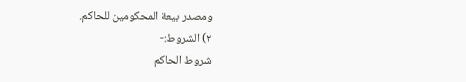ومصدر بيعة المحكومين للحاكم.
٢) الشروط:-
شروط الحاكم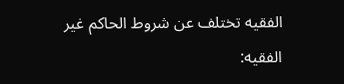الفقيه تختلف عن شروط الحاكم غير الفقيه: